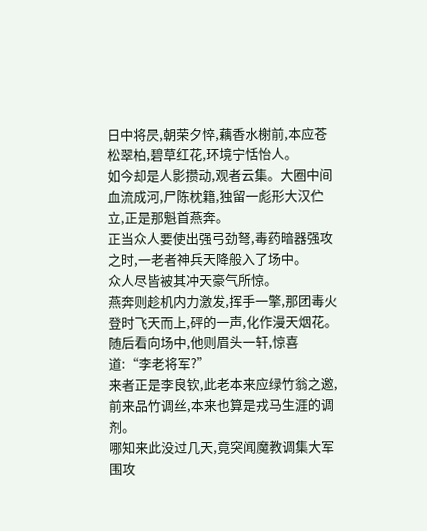日中将昃,朝荣夕悴,藕香水榭前,本应苍松翠柏,碧草红花,环境宁恬怡人。
如今却是人影攒动,观者云集。大圈中间血流成河,尸陈枕籍,独留一彪形大汉伫立,正是那魁首燕奔。
正当众人要使出强弓劲弩,毒药暗器强攻之时,一老者神兵天降般入了场中。
众人尽皆被其冲天豪气所惊。
燕奔则趁机内力激发,挥手一擎,那团毒火登时飞天而上,砰的一声,化作漫天烟花。
随后看向场中,他则眉头一轩,惊喜道:“李老将军?”
来者正是李良钦,此老本来应绿竹翁之邀,前来品竹调丝,本来也算是戎马生涯的调剂。
哪知来此没过几天,竟突闻魔教调集大军围攻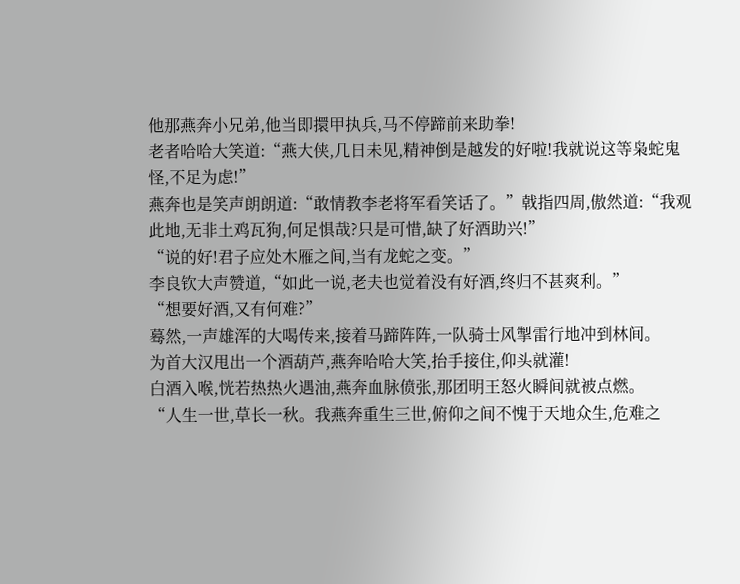他那燕奔小兄弟,他当即擐甲执兵,马不停蹄前来助拳!
老者哈哈大笑道:“燕大侠,几日未见,精神倒是越发的好啦!我就说这等枭蛇鬼怪,不足为虑!”
燕奔也是笑声朗朗道:“敢情教李老将军看笑话了。”戟指四周,傲然道:“我观此地,无非土鸡瓦狗,何足惧哉?只是可惜,缺了好酒助兴!”
“说的好!君子应处木雁之间,当有龙蛇之变。”
李良钦大声赞道,“如此一说,老夫也觉着没有好酒,终归不甚爽利。”
“想要好酒,又有何难?”
蓦然,一声雄浑的大喝传来,接着马蹄阵阵,一队骑士风掣雷行地冲到林间。
为首大汉甩出一个酒葫芦,燕奔哈哈大笑,抬手接住,仰头就灌!
白酒入喉,恍若热热火遇油,燕奔血脉偾张,那团明王怒火瞬间就被点燃。
“人生一世,草长一秋。我燕奔重生三世,俯仰之间不愧于天地众生,危难之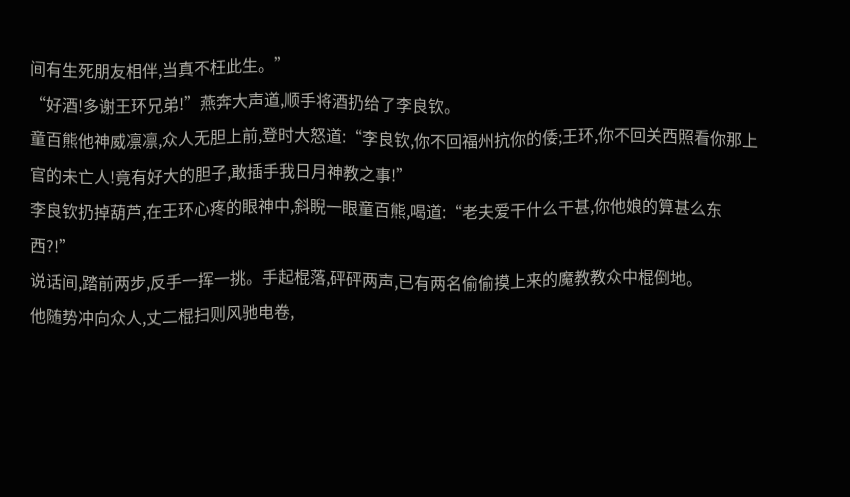间有生死朋友相伴,当真不枉此生。”
“好酒!多谢王环兄弟!”燕奔大声道,顺手将酒扔给了李良钦。
童百熊他神威凛凛,众人无胆上前,登时大怒道:“李良钦,你不回福州抗你的倭;王环,你不回关西照看你那上官的未亡人!竟有好大的胆子,敢插手我日月神教之事!”
李良钦扔掉葫芦,在王环心疼的眼神中,斜睨一眼童百熊,喝道:“老夫爱干什么干甚,你他娘的算甚么东西?!”
说话间,踏前两步,反手一挥一挑。手起棍落,砰砰两声,已有两名偷偷摸上来的魔教教众中棍倒地。
他随势冲向众人,丈二棍扫则风驰电卷,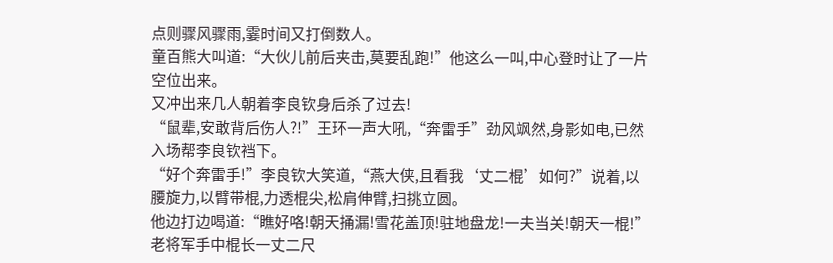点则骤风骤雨,霎时间又打倒数人。
童百熊大叫道:“大伙儿前后夹击,莫要乱跑!”他这么一叫,中心登时让了一片空位出来。
又冲出来几人朝着李良钦身后杀了过去!
“鼠辈,安敢背后伤人?!”王环一声大吼,“奔雷手”劲风飒然,身影如电,已然入场帮李良钦裆下。
“好个奔雷手!”李良钦大笑道,“燕大侠,且看我‘丈二棍’如何?”说着,以腰旋力,以臂带棍,力透棍尖,松肩伸臂,扫挑立圆。
他边打边喝道:“瞧好咯!朝天捅漏!雪花盖顶!驻地盘龙!一夫当关!朝天一棍!”
老将军手中棍长一丈二尺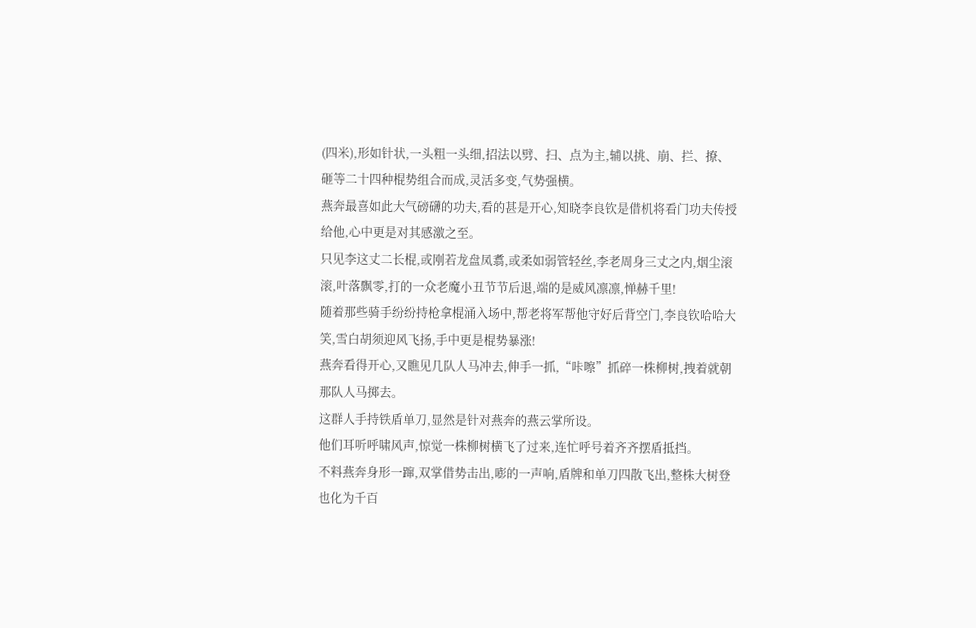(四米),形如针状,一头粗一头细,招法以劈、扫、点为主,辅以挑、崩、拦、撩、砸等二十四种棍势组合而成,灵活多变,气势强横。
燕奔最喜如此大气磅礴的功夫,看的甚是开心,知晓李良钦是借机将看门功夫传授给他,心中更是对其感激之至。
只见李这丈二长棍,或刚若龙盘凤翥,或柔如弱管轻丝,李老周身三丈之内,烟尘滚滚,叶落飘零,打的一众老魔小丑节节后退,端的是威风凛凛,惮赫千里!
随着那些骑手纷纷持枪拿棍涌入场中,帮老将军帮他守好后背空门,李良钦哈哈大笑,雪白胡须迎风飞扬,手中更是棍势暴涨!
燕奔看得开心,又瞧见几队人马冲去,伸手一抓,“咔嚓”抓碎一株柳树,拽着就朝那队人马掷去。
这群人手持铁盾单刀,显然是针对燕奔的燕云掌所设。
他们耳听呼啸风声,惊觉一株柳树横飞了过来,连忙呼号着齐齐摆盾抵挡。
不料燕奔身形一蹿,双掌借势击出,嘭的一声响,盾牌和单刀四散飞出,整株大树登也化为千百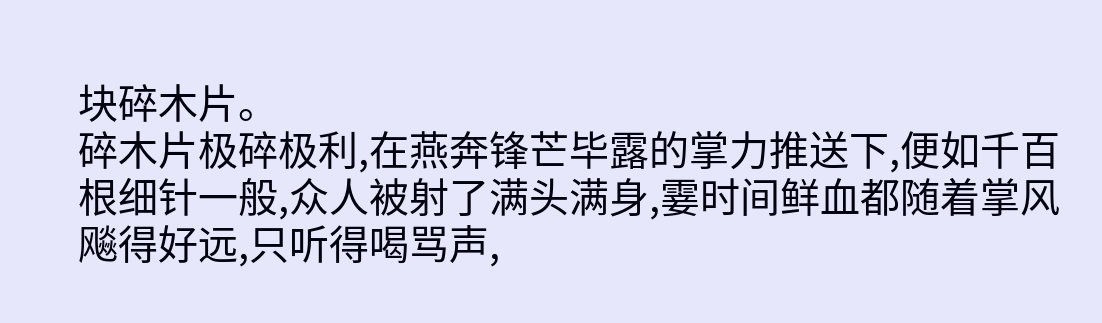块碎木片。
碎木片极碎极利,在燕奔锋芒毕露的掌力推送下,便如千百根细针一般,众人被射了满头满身,霎时间鲜血都随着掌风飚得好远,只听得喝骂声,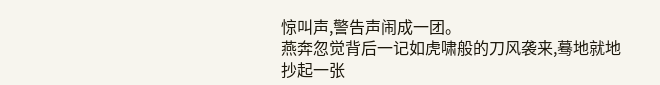惊叫声,警告声闹成一团。
燕奔忽觉背后一记如虎啸般的刀风袭来,蓦地就地抄起一张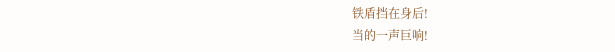铁盾挡在身后!
当的一声巨响!